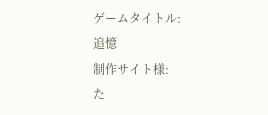ゲームタイトル:
追憶
制作サイト様:
た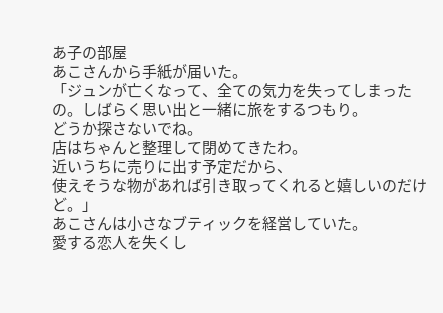あ子の部屋
あこさんから手紙が届いた。
「ジュンが亡くなって、全ての気力を失ってしまったの。しばらく思い出と一緒に旅をするつもり。
どうか探さないでね。
店はちゃんと整理して閉めてきたわ。
近いうちに売りに出す予定だから、
使えそうな物があれば引き取ってくれると嬉しいのだけど。」
あこさんは小さなブティックを経営していた。
愛する恋人を失くし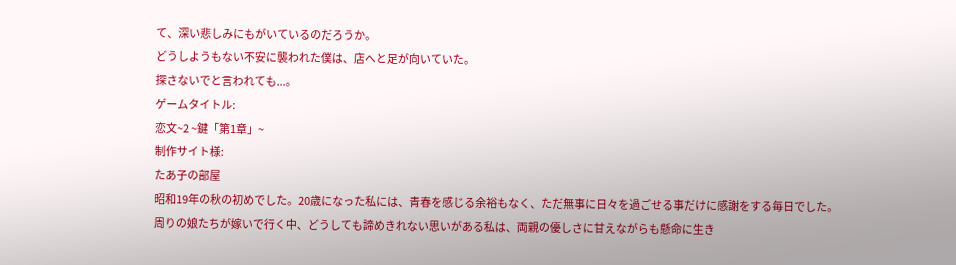て、深い悲しみにもがいているのだろうか。
どうしようもない不安に襲われた僕は、店へと足が向いていた。
探さないでと言われても...。
ゲームタイトル:
恋文~2 ~鍵「第1章」~
制作サイト様:
たあ子の部屋
昭和19年の秋の初めでした。20歳になった私には、青春を感じる余裕もなく、ただ無事に日々を過ごせる事だけに感謝をする毎日でした。
周りの娘たちが嫁いで行く中、どうしても諦めきれない思いがある私は、両親の優しさに甘えながらも懸命に生き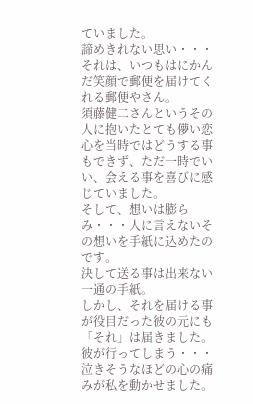ていました。
諦めきれない思い・・・それは、いつもはにかんだ笑顔で郵便を届けてくれる郵便やさん。
須藤健二さんというその人に抱いたとても儚い恋心を当時ではどうする事もできず、ただ一時でいい、会える事を喜びに感じていました。
そして、想いは膨らみ・・・人に言えないその想いを手紙に込めたのです。
決して送る事は出来ない一通の手紙。
しかし、それを届ける事が役目だった彼の元にも「それ」は届きました。
彼が行ってしまう・・・泣きそうなほどの心の痛みが私を動かせました。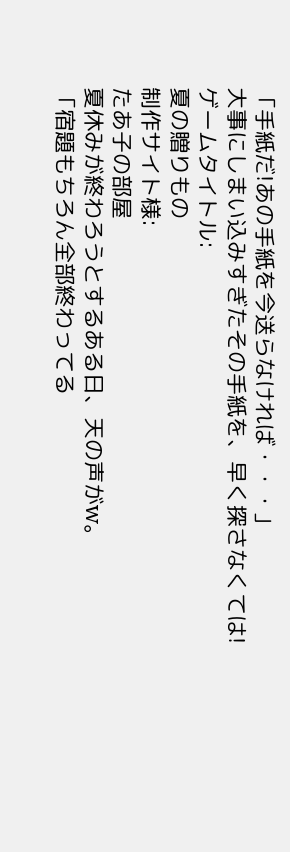「手紙だ!あの手紙を今送らなければ・・・」
大事にしまい込みすぎたその手紙を、早く探さなくては!
ゲームタイトル:
夏の贈りもの
制作サイト様:
たあ子の部屋
夏休みが終わろうとするある日、天の声がw。
「宿題もちろん全部終わってる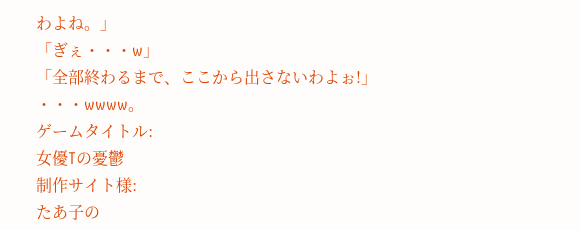わよね。」
「ぎぇ・・・w」
「全部終わるまで、ここから出さないわよぉ!」
・・・wwww。
ゲームタイトル:
女優Tの憂鬱
制作サイト様:
たあ子の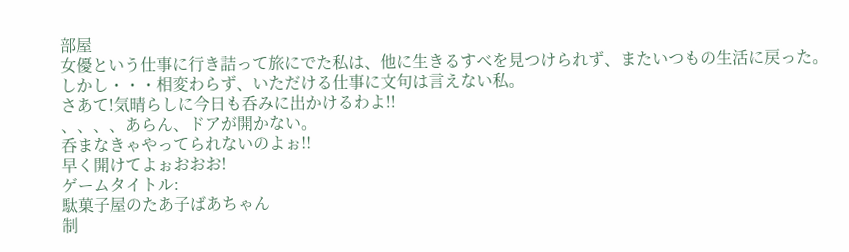部屋
女優という仕事に行き詰って旅にでた私は、他に生きるすべを見つけられず、またいつもの生活に戻った。
しかし・・・相変わらず、いただける仕事に文句は言えない私。
さあて!気晴らしに今日も呑みに出かけるわよ!!
、、、、あらん、ドアが開かない。
呑まなきゃやってられないのよぉ!!
早く開けてよぉおおお!
ゲームタイトル:
駄菓子屋のたあ子ばあちゃん
制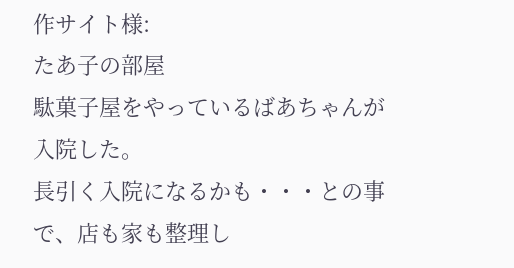作サイト様:
たあ子の部屋
駄菓子屋をやっているばあちゃんが入院した。
長引く入院になるかも・・・との事で、店も家も整理し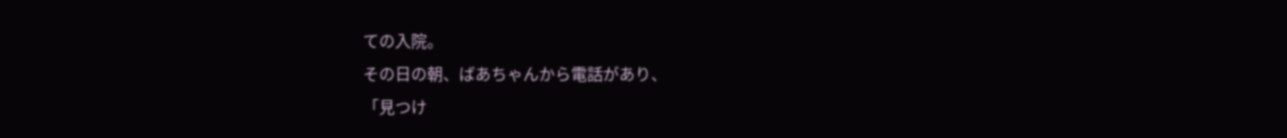ての入院。
その日の朝、ばあちゃんから電話があり、
「見つけ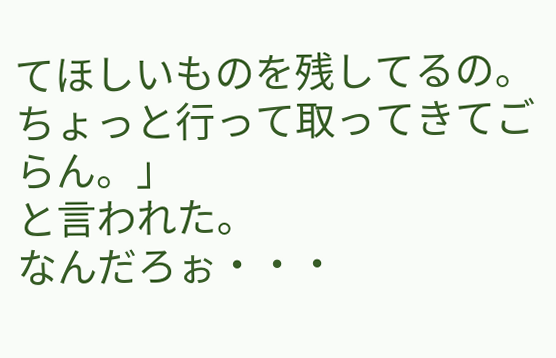てほしいものを残してるの。ちょっと行って取ってきてごらん。」
と言われた。
なんだろぉ・・・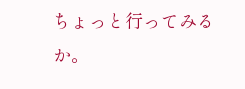ちょっと行ってみるか。